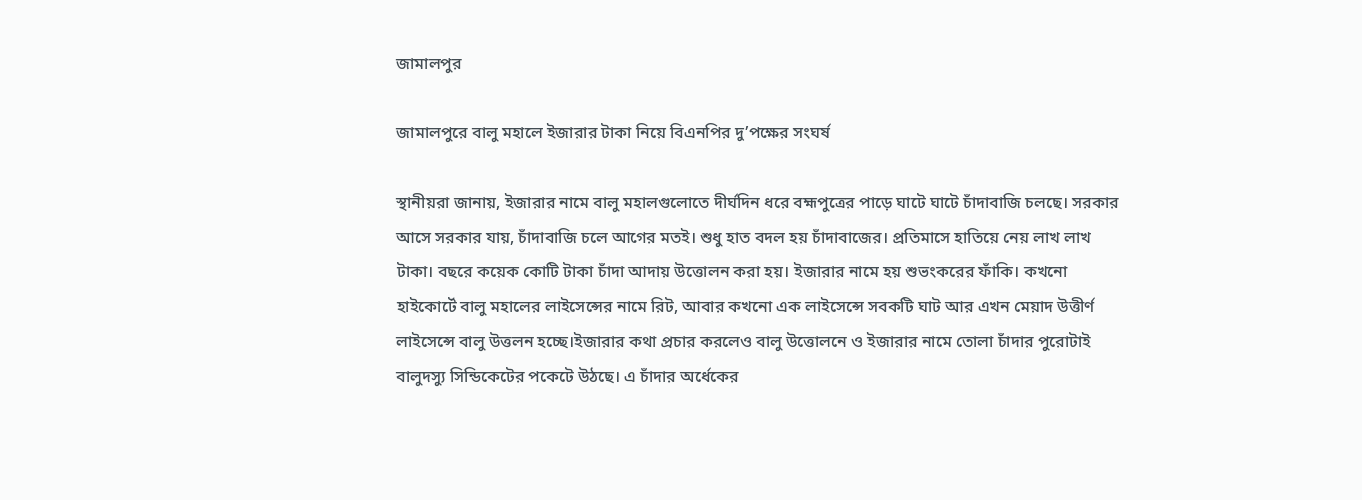জামালপুর

জামালপুরে বালু মহালে ইজারার টাকা নিয়ে বিএনপির দু’পক্ষের সংঘর্ষ

স্থানীয়রা জানায়, ইজারার নামে বালু মহালগুলোতে দীর্ঘদিন ধরে বহ্মপুত্রের পাড়ে ঘাটে ঘাটে চাঁদাবাজি চলছে। সরকার আসে সরকার যায়, চাঁদাবাজি চলে আগের মতই। শুধু হাত বদল হয় চাঁদাবাজের। প্রতিমাসে হাতিয়ে নেয় লাখ লাখ টাকা। বছরে কয়েক কোটি টাকা চাঁদা আদায় উত্তোলন করা হয়। ইজারার নামে হয় শুভংকরের ফাঁকি। কখনো হাইকোর্টে বালু মহালের লাইসেন্সের নামে রিট, আবার কখনো এক লাইসেন্সে সবকটি ঘাট আর এখন মেয়াদ উত্তীর্ণ লাইসেন্সে বালু উত্তলন হচ্ছে।ইজারার কথা প্রচার করলেও বালু উত্তোলনে ও ইজারার নামে তোলা চাঁদার পুরোটাই বালুদস্যু সিন্ডিকেটের পকেটে উঠছে। এ চাঁদার অর্ধেকের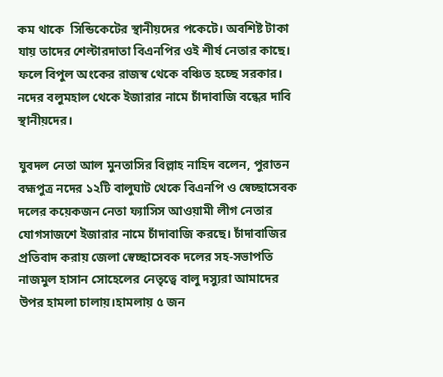কম থাকে  সিন্ডিকেটের স্থানীয়দের পকেটে। অবশিষ্ট টাকা যায় তাদের শেল্টারদাতা বিএনপির ওই শীর্ষ নেতার কাছে। ফলে বিপুল অংকের রাজস্ব থেকে বঞ্চিত হচ্ছে সরকার। নদের বলুমহাল থেকে ইজারার নামে চাঁদাবাজি বন্ধের দাবি স্থানীয়দের।

যুবদল নেতা আল মুনতাসির বিল্লাহ নাহিদ বলেন, পুরাতন  বহ্মপুত্র নদের ১২টি বালুঘাট থেকে বিএনপি ও স্বেচ্ছাসেবক দলের কয়েকজন নেতা ফ্যাসিস আওয়ামী লীগ নেতার যোগসাজশে ইজারার নামে চাঁদাবাজি করছে। চাঁদাবাজির প্রতিবাদ করায় জেলা স্বেচ্ছাসেবক দলের সহ-সভাপতি নাজমুল হাসান সোহেলের নেতৃত্বে বালু দস্যুরা আমাদের উপর হামলা চালায়।হামলায় ৫ জন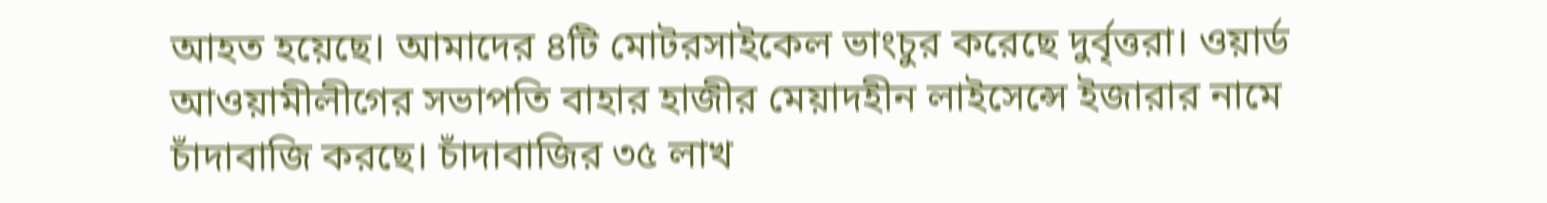আহত হয়েছে। আমাদের ৪টি মোটরসাইকেল ভাংচুর করেছে দুর্বৃত্তরা। ওয়ার্ড আওয়ামীলীগের সভাপতি বাহার হাজীর মেয়াদহীন লাইসেন্সে ইজারার নামে চাঁদাবাজি করছে। চাঁদাবাজির ৩৫ লাখ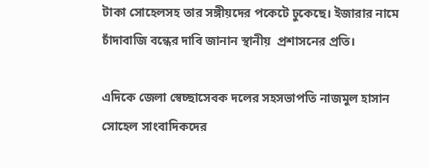টাকা সোহেলসহ তার সঙ্গীয়দের পকেটে ঢুকেছে। ইজারার নামে চাঁদাবাজি বন্ধের দাবি জানান স্থানীয়  প্রশাসনের প্রতি।

এদিকে জেলা স্বেচ্ছাসেবক দলের সহসভাপতি নাজমুল হাসান সোহেল সাংবাদিকদের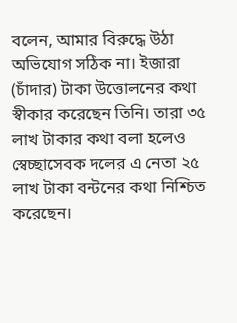বলেন, আমার বিরুদ্ধে উঠা অভিযোগ সঠিক না। ইজারা (চাঁদার) টাকা উত্তোলনের কথা স্বীকার করেছেন তিনি। তারা ৩৫ লাখ টাকার কথা বলা হলেও স্বেচ্ছাসেবক দলের এ নেতা ২৫ লাখ টাকা বন্টনের কথা নিশ্চিত করেছেন।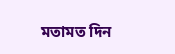মতামত দিন